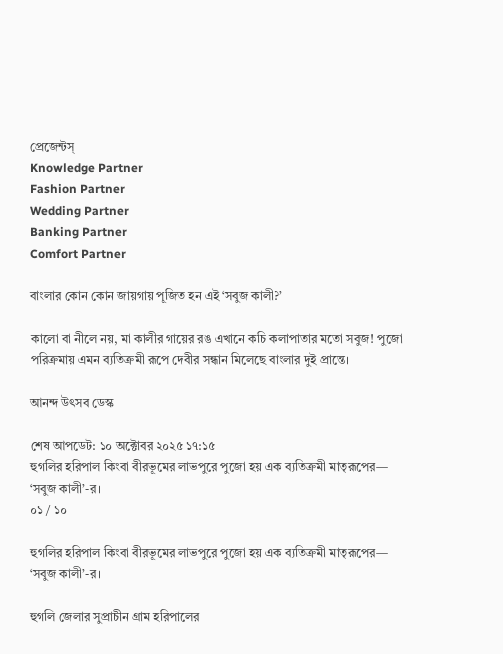প্রেজেন্টস্
Knowledge Partner
Fashion Partner
Wedding Partner
Banking Partner
Comfort Partner

বাংলার কোন কোন জায়গায় পূজিত হন এই ‘সবুজ কালী?’

কালো বা নীলে নয়, মা কালীর গায়ের রঙ এখানে কচি কলাপাতার মতো সবুজ! পুজো পরিক্রমায় এমন ব্যতিক্রমী রূপে দেবীর সন্ধান মিলেছে বাংলার দুই প্রান্তে।

আনন্দ উৎসব ডেস্ক

শেষ আপডেট: ১০ অক্টোবর ২০২৫ ১৭:১৫
হুগলির হরিপাল কিংবা বীরভূমের লাভপুরে পুজো হয় এক ব্যতিক্রমী মাতৃরূপের— ‘সবুজ কালী’-র।
০১ / ১০

হুগলির হরিপাল কিংবা বীরভূমের লাভপুরে পুজো হয় এক ব্যতিক্রমী মাতৃরূপের— ‘সবুজ কালী’-র।

হুগলি জেলার সুপ্রাচীন গ্রাম হরিপালের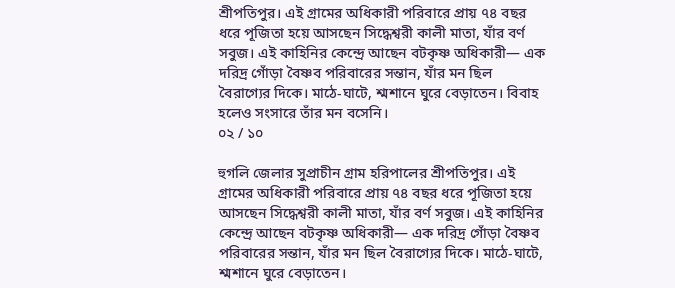শ্রীপতিপুর। এই গ্রামের অধিকারী পরিবারে প্রায় ৭৪ বছর ধরে পূজিতা হয়ে আসছেন সিদ্ধেশ্বরী কালী মাতা, যাঁর বর্ণ সবুজ। এই কাহিনির কেন্দ্রে আছেন বটকৃষ্ণ অধিকারী— এক দরিদ্র গোঁড়া বৈষ্ণব পরিবারের সন্তান, যাঁর মন ছিল বৈরাগ্যের দিকে। মাঠে-ঘাটে, শ্মশানে ঘুরে বেড়াতেন। বিবাহ হলেও সংসারে তাঁর মন বসেনি।
০২ / ১০

হুগলি জেলার সুপ্রাচীন গ্রাম হরিপালের শ্রীপতিপুর। এই গ্রামের অধিকারী পরিবারে প্রায় ৭৪ বছর ধরে পূজিতা হয়ে আসছেন সিদ্ধেশ্বরী কালী মাতা, যাঁর বর্ণ সবুজ। এই কাহিনির কেন্দ্রে আছেন বটকৃষ্ণ অধিকারী— এক দরিদ্র গোঁড়া বৈষ্ণব পরিবারের সন্তান, যাঁর মন ছিল বৈরাগ্যের দিকে। মাঠে-ঘাটে, শ্মশানে ঘুরে বেড়াতেন।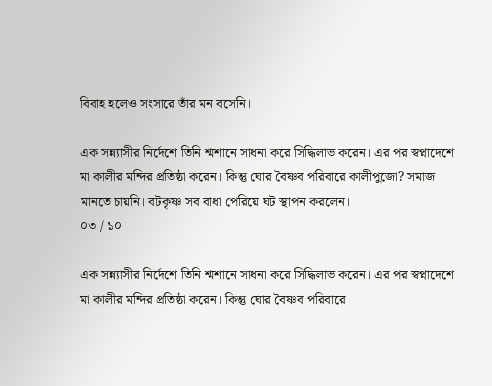বিবাহ হলেও সংসারে তাঁর মন বসেনি।

এক সন্ন্যাসীর নির্দেশে তিনি শ্মশানে সাধনা করে সিদ্ধিলাভ করেন। এর পর স্বপ্নাদেশে মা কালীর মন্দির প্রতিষ্ঠা করেন। কিন্তু ঘোর বৈষ্ণব পরিবারে কালীপুজো? সমাজ মানতে চায়নি। বটকৃষ্ণ সব বাধা পেরিয়ে ঘট স্থাপন করলেন।
০৩ / ১০

এক সন্ন্যাসীর নির্দেশে তিনি শ্মশানে সাধনা করে সিদ্ধিলাভ করেন। এর পর স্বপ্নাদেশে মা কালীর মন্দির প্রতিষ্ঠা করেন। কিন্তু ঘোর বৈষ্ণব পরিবারে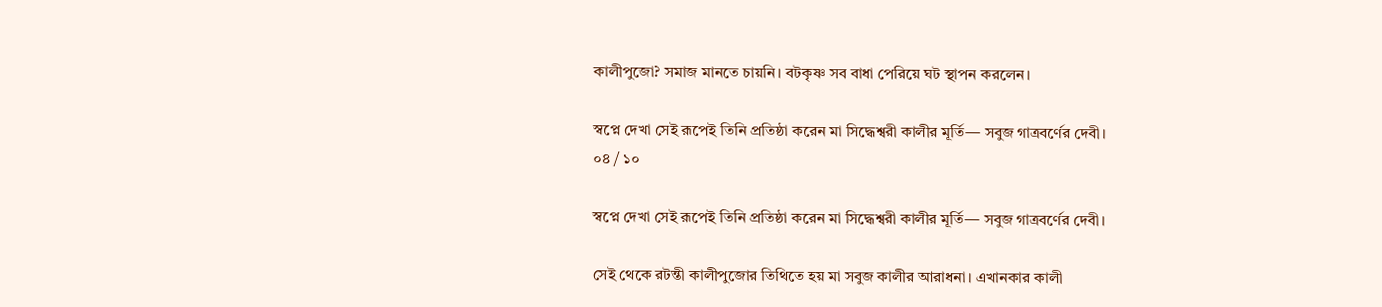কালীপুজো? সমাজ মানতে চায়নি। বটকৃষ্ণ সব বাধা পেরিয়ে ঘট স্থাপন করলেন।

স্বপ্নে দেখা সেই রূপেই তিনি প্রতিষ্ঠা করেন মা সিদ্ধেশ্বরী কালীর মূর্তি— সবুজ গাত্রবর্ণের দেবী।
০৪ / ১০

স্বপ্নে দেখা সেই রূপেই তিনি প্রতিষ্ঠা করেন মা সিদ্ধেশ্বরী কালীর মূর্তি— সবুজ গাত্রবর্ণের দেবী।

সেই থেকে রটন্তী কালীপুজোর তিথিতে হয় মা সবুজ কালীর আরাধনা। এখানকার কালী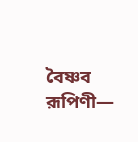বৈষ্ণব রূপিণী—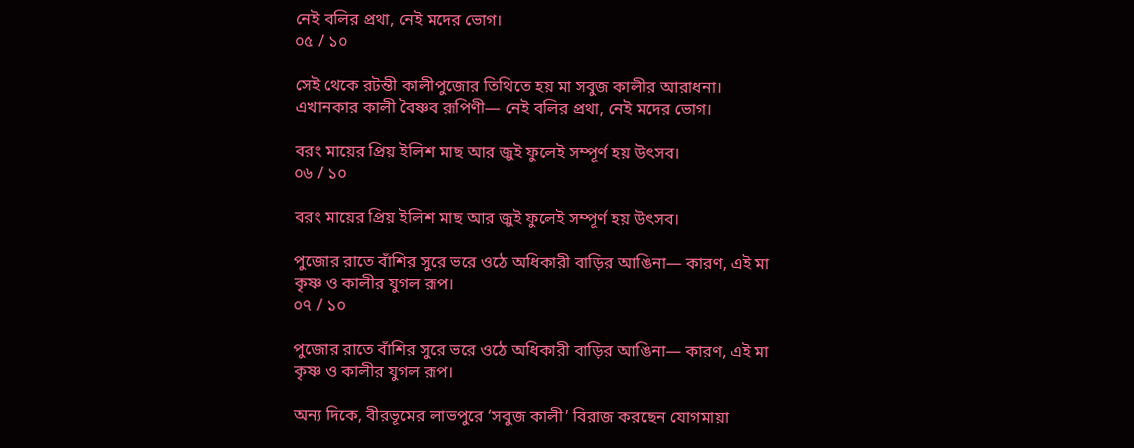নেই বলির প্রথা, নেই মদের ভোগ।
০৫ / ১০

সেই থেকে রটন্তী কালীপুজোর তিথিতে হয় মা সবুজ কালীর আরাধনা। এখানকার কালী বৈষ্ণব রূপিণী— নেই বলির প্রথা, নেই মদের ভোগ।

বরং মায়ের প্রিয় ইলিশ মাছ আর জুই ফুলেই সম্পূর্ণ হয় উৎসব।
০৬ / ১০

বরং মায়ের প্রিয় ইলিশ মাছ আর জুই ফুলেই সম্পূর্ণ হয় উৎসব।

পুজোর রাতে বাঁশির সুরে ভরে ওঠে অধিকারী বাড়ির আঙিনা— কারণ, এই মা কৃষ্ণ ও কালীর যুগল রূপ।
০৭ / ১০

পুজোর রাতে বাঁশির সুরে ভরে ওঠে অধিকারী বাড়ির আঙিনা— কারণ, এই মা কৃষ্ণ ও কালীর যুগল রূপ।

অন্য দিকে, বীরভূমের লাভপুরে ‘সবুজ কালী’ বিরাজ করছেন যোগমায়া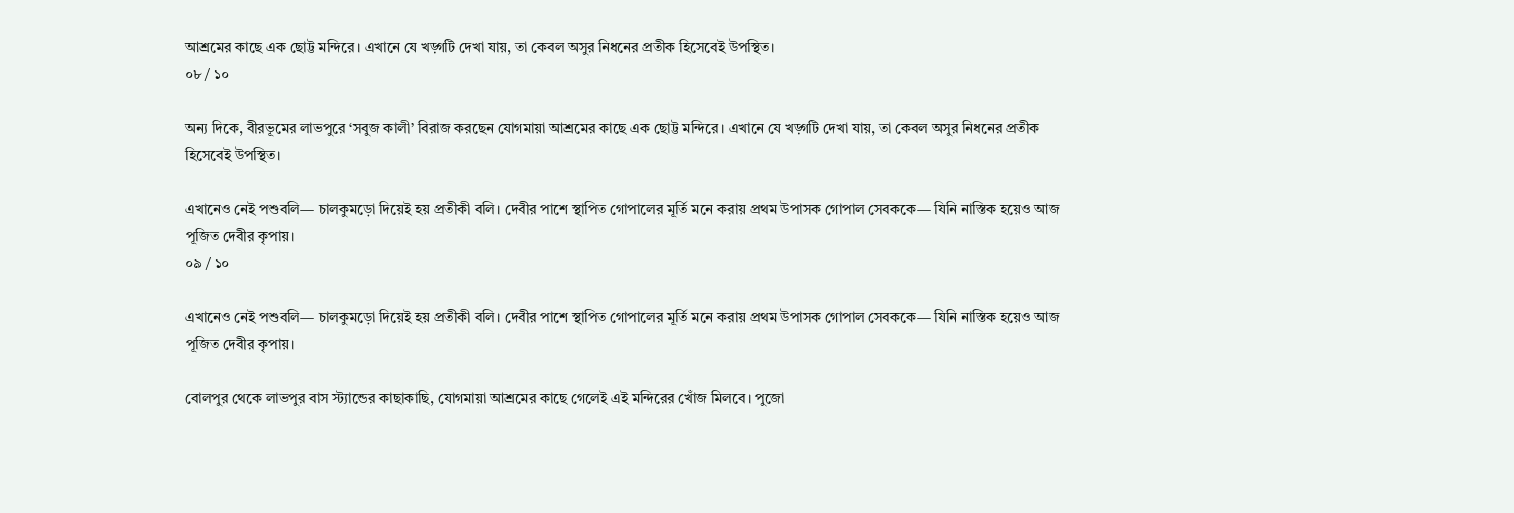আশ্রমের কাছে এক ছোট্ট মন্দিরে। এখানে যে খড়্গটি দেখা যায়, তা কেবল অসুর নিধনের প্রতীক হিসেবেই উপস্থিত।
০৮ / ১০

অন্য দিকে, বীরভূমের লাভপুরে ‘সবুজ কালী’ বিরাজ করছেন যোগমায়া আশ্রমের কাছে এক ছোট্ট মন্দিরে। এখানে যে খড়্গটি দেখা যায়, তা কেবল অসুর নিধনের প্রতীক হিসেবেই উপস্থিত।

এখানেও নেই পশুবলি— চালকুমড়ো দিয়েই হয় প্রতীকী বলি। দেবীর পাশে স্থাপিত গোপালের মূর্তি মনে করায় প্রথম উপাসক গোপাল সেবককে— যিনি নাস্তিক হয়েও আজ পূজিত দেবীর কৃপায়।
০৯ / ১০

এখানেও নেই পশুবলি— চালকুমড়ো দিয়েই হয় প্রতীকী বলি। দেবীর পাশে স্থাপিত গোপালের মূর্তি মনে করায় প্রথম উপাসক গোপাল সেবককে— যিনি নাস্তিক হয়েও আজ পূজিত দেবীর কৃপায়।

বোলপুর থেকে লাভপুর বাস স্ট্যান্ডের কাছাকাছি, যোগমায়া আশ্রমের কাছে গেলেই এই মন্দিরের খোঁজ মিলবে। পুজো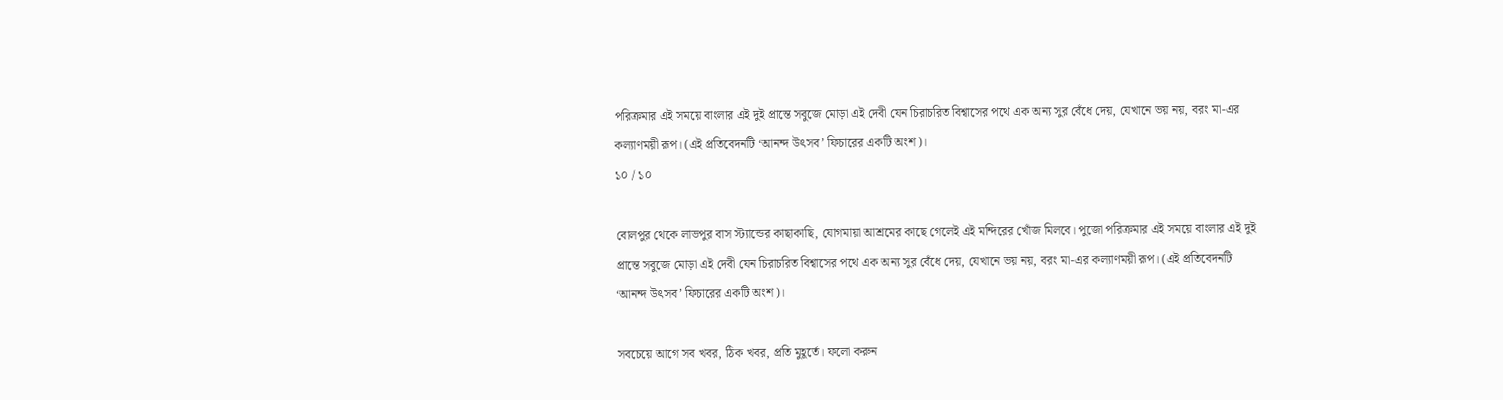পরিক্রমার এই সময়ে বাংলার এই দুই প্রান্তে সবুজে মোড়া এই দেবী যেন চিরাচরিত বিশ্বাসের পথে এক অন্য সুর বেঁধে দেয়, যেখানে ভয় নয়, বরং মা-এর কল্যাণময়ী রূপ। (এই প্রতিবেদনটি ‘আনন্দ উৎসব’ ফিচারের একটি অংশ)।
১০ / ১০

বোলপুর থেকে লাভপুর বাস স্ট্যান্ডের কাছাকাছি, যোগমায়া আশ্রমের কাছে গেলেই এই মন্দিরের খোঁজ মিলবে। পুজো পরিক্রমার এই সময়ে বাংলার এই দুই প্রান্তে সবুজে মোড়া এই দেবী যেন চিরাচরিত বিশ্বাসের পথে এক অন্য সুর বেঁধে দেয়, যেখানে ভয় নয়, বরং মা-এর কল্যাণময়ী রূপ। (এই প্রতিবেদনটি ‘আনন্দ উৎসব’ ফিচারের একটি অংশ)।

সবচেয়ে আগে সব খবর, ঠিক খবর, প্রতি মুহূর্তে। ফলো করুন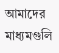আমাদের মাধ্যমগুলি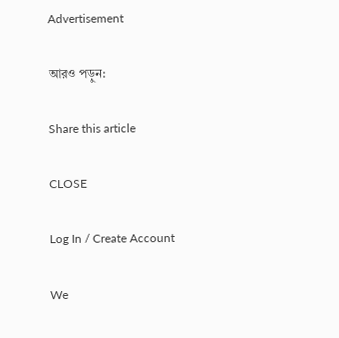Advertisement

আরও পড়ুন:

Share this article

CLOSE

Log In / Create Account

We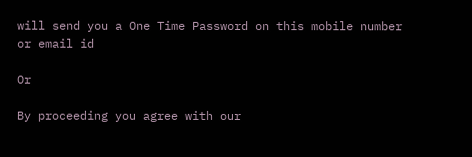will send you a One Time Password on this mobile number or email id

Or

By proceeding you agree with our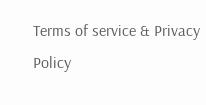Terms of service & Privacy Policy